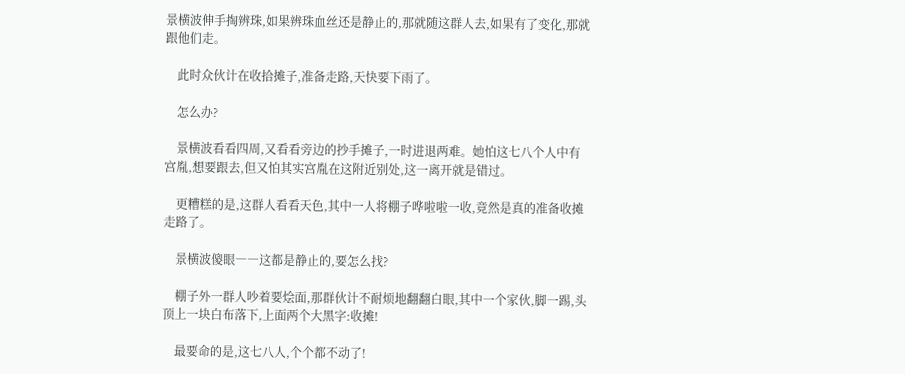景横波伸手掏辨珠,如果辨珠血丝还是静止的,那就随这群人去,如果有了变化,那就跟他们走。

    此时众伙计在收拾摊子,准备走路,天快要下雨了。

    怎么办?

    景横波看看四周,又看看旁边的抄手摊子,一时进退两难。她怕这七八个人中有宫胤,想要跟去,但又怕其实宫胤在这附近别处,这一离开就是错过。

    更糟糕的是,这群人看看天色,其中一人将棚子哗啦啦一收,竟然是真的准备收摊走路了。

    景横波傻眼――这都是静止的,要怎么找?

    棚子外一群人吵着要烩面,那群伙计不耐烦地翻翻白眼,其中一个家伙,脚一踢,头顶上一块白布落下,上面两个大黑字:收摊!

    最要命的是,这七八人,个个都不动了!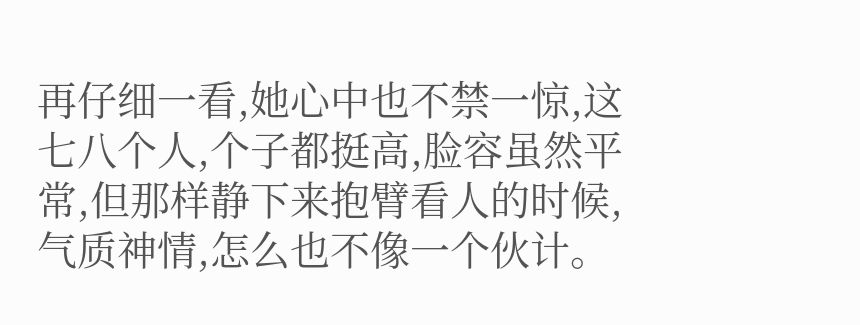再仔细一看,她心中也不禁一惊,这七八个人,个子都挺高,脸容虽然平常,但那样静下来抱臂看人的时候,气质神情,怎么也不像一个伙计。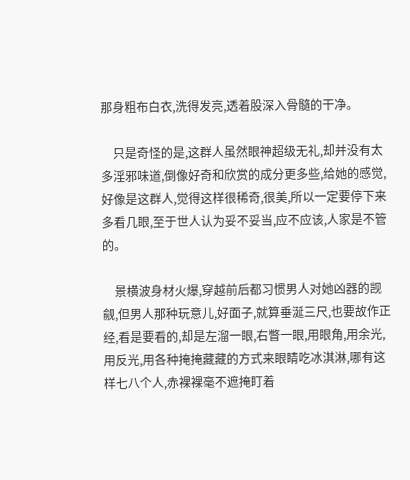那身粗布白衣,洗得发亮,透着股深入骨髓的干净。

    只是奇怪的是,这群人虽然眼神超级无礼,却并没有太多淫邪味道,倒像好奇和欣赏的成分更多些,给她的感觉,好像是这群人,觉得这样很稀奇,很美,所以一定要停下来多看几眼,至于世人认为妥不妥当,应不应该,人家是不管的。

    景横波身材火爆,穿越前后都习惯男人对她凶器的觊觎,但男人那种玩意儿,好面子,就算垂涎三尺,也要故作正经,看是要看的,却是左溜一眼,右瞥一眼,用眼角,用余光,用反光,用各种掩掩藏藏的方式来眼睛吃冰淇淋,哪有这样七八个人,赤裸裸毫不遮掩盯着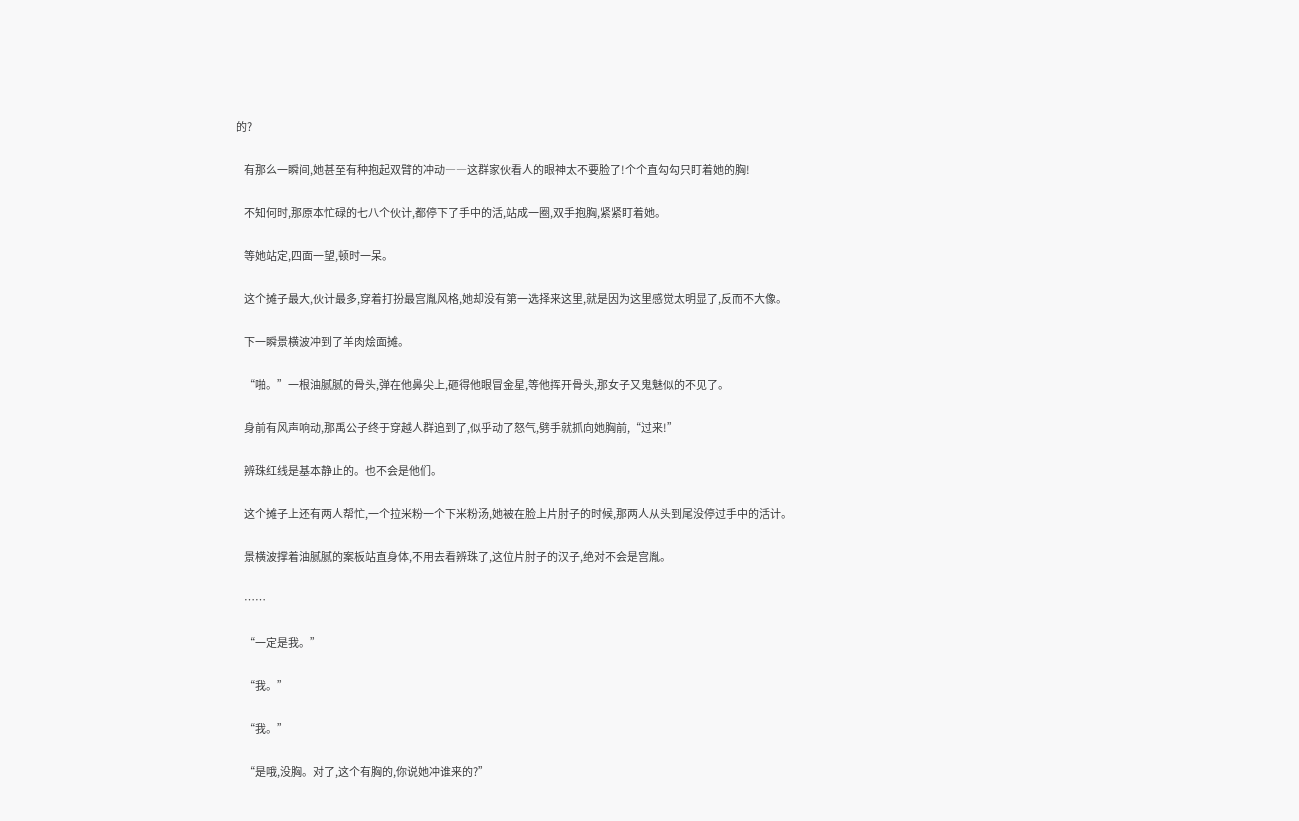的?

    有那么一瞬间,她甚至有种抱起双臂的冲动――这群家伙看人的眼神太不要脸了!个个直勾勾只盯着她的胸!

    不知何时,那原本忙碌的七八个伙计,都停下了手中的活,站成一圈,双手抱胸,紧紧盯着她。

    等她站定,四面一望,顿时一呆。

    这个摊子最大,伙计最多,穿着打扮最宫胤风格,她却没有第一选择来这里,就是因为这里感觉太明显了,反而不大像。

    下一瞬景横波冲到了羊肉烩面摊。

    “啪。”一根油腻腻的骨头,弹在他鼻尖上,砸得他眼冒金星,等他挥开骨头,那女子又鬼魅似的不见了。

    身前有风声响动,那禹公子终于穿越人群追到了,似乎动了怒气,劈手就抓向她胸前,“过来!”

    辨珠红线是基本静止的。也不会是他们。

    这个摊子上还有两人帮忙,一个拉米粉一个下米粉汤,她被在脸上片肘子的时候,那两人从头到尾没停过手中的活计。

    景横波撑着油腻腻的案板站直身体,不用去看辨珠了,这位片肘子的汉子,绝对不会是宫胤。

    ……

    “一定是我。”

    “我。”

    “我。”

    “是哦,没胸。对了,这个有胸的,你说她冲谁来的?”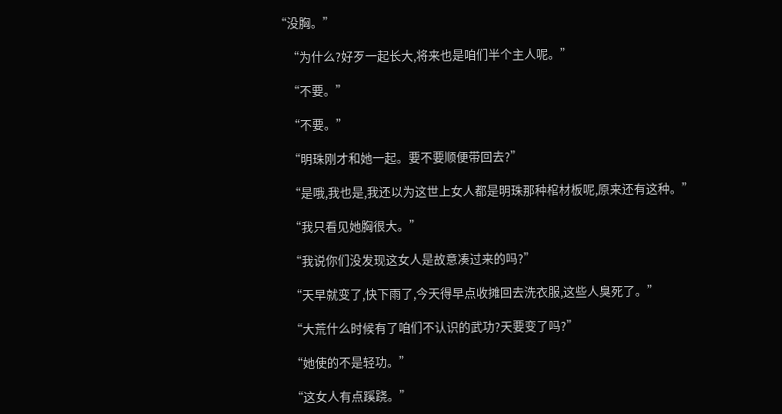“没胸。”

    “为什么?好歹一起长大,将来也是咱们半个主人呢。”

    “不要。”

    “不要。”

    “明珠刚才和她一起。要不要顺便带回去?”

    “是哦,我也是,我还以为这世上女人都是明珠那种棺材板呢,原来还有这种。”

    “我只看见她胸很大。”

    “我说你们没发现这女人是故意凑过来的吗?”

    “天早就变了,快下雨了,今天得早点收摊回去洗衣服,这些人臭死了。”

    “大荒什么时候有了咱们不认识的武功?天要变了吗?”

    “她使的不是轻功。”

    “这女人有点蹊跷。”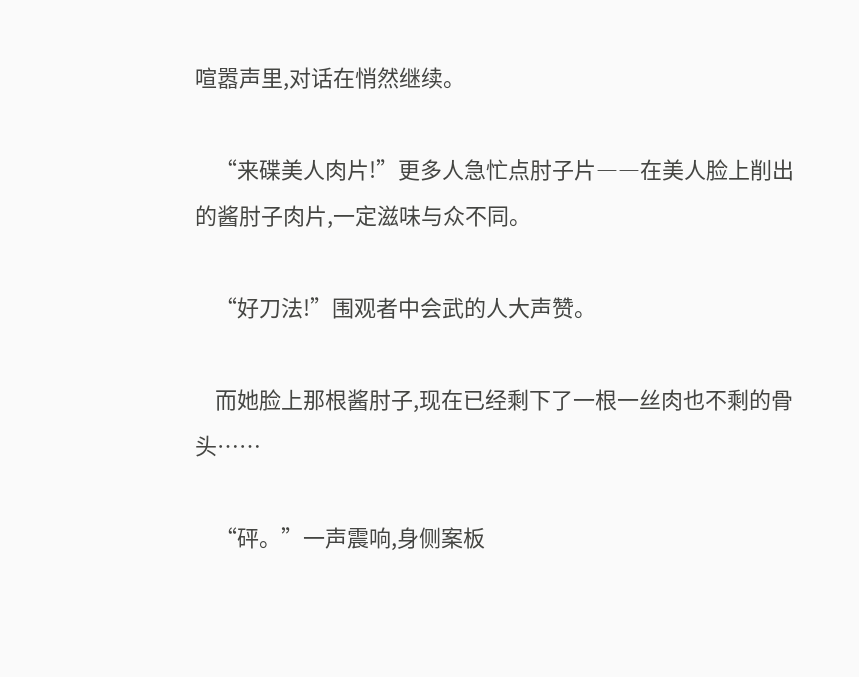喧嚣声里,对话在悄然继续。

    “来碟美人肉片!”更多人急忙点肘子片――在美人脸上削出的酱肘子肉片,一定滋味与众不同。

    “好刀法!”围观者中会武的人大声赞。

    而她脸上那根酱肘子,现在已经剩下了一根一丝肉也不剩的骨头……

    “砰。”一声震响,身侧案板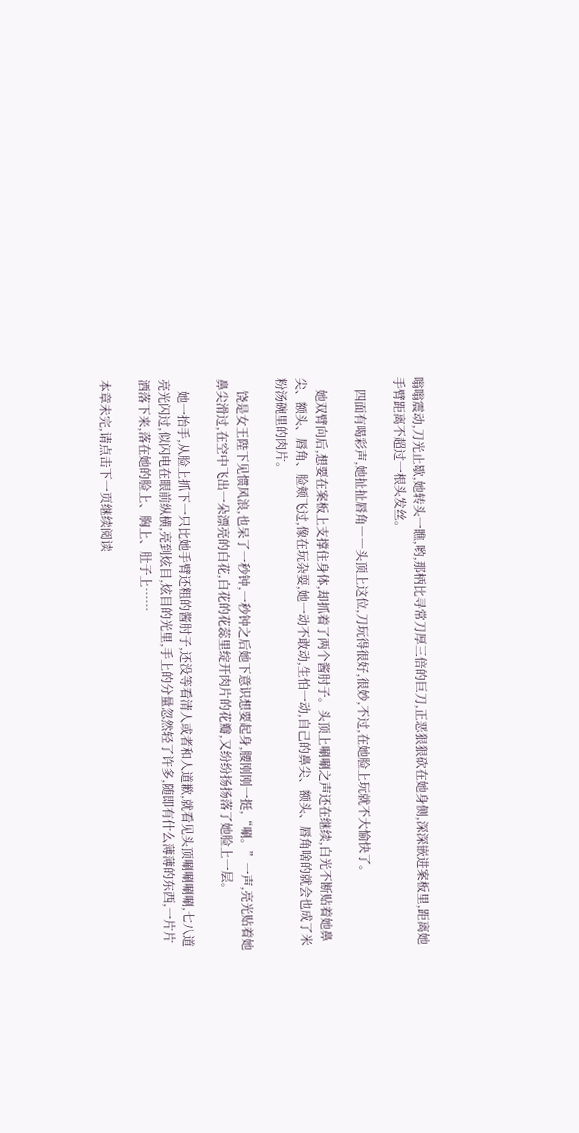嗡嗡震动,刀光止歇,她转头一瞧,哟,那柄比寻常刀厚三倍的巨刀,正恶狠狠砍在她身侧,深深嵌进案板里,距离她手臂距离不超过一根头发丝。

    四面有喝彩声,她扯扯唇角――头顶上这位,刀玩得很好,很妙,不过,在她脸上玩就不大愉快了。

    她双臂向后,想要在案板上支撑住身体,却抓着了两个酱肘子。头顶上唰唰之声还在继续,白光不断贴着她鼻尖、额头、唇角、脸颊飞过,像在玩杂耍,她一动不敢动,生怕一动,自己的鼻尖、额头、唇角啥的就会也成了米粉汤碗里的肉片。

    饶是女王陛下见惯风浪,也呆了一秒钟,一秒钟之后她下意识想要起身,腰刚刚一挺,“唰。”一声,亮光贴着她鼻尖滑过,在空中飞出一朵漂亮的白花,白花的花蕊里绽开肉片的花瓣,又纷纷扬扬落了她脸上一层。

    她一抬手,从脸上抓下一只比她手臂还粗的酱肘子,还没等看清人或者和人道歉,就看见头顶唰唰唰唰,七八道亮光闪过,似闪电在眼前纵横,亮到炫目,炫目的光里,手上的分量忽然轻了许多,随即有什么薄薄的东西,一片片洒落下来,落在她的脸上、胸上、肚子上……

本章未完,请点击下一页继续阅读